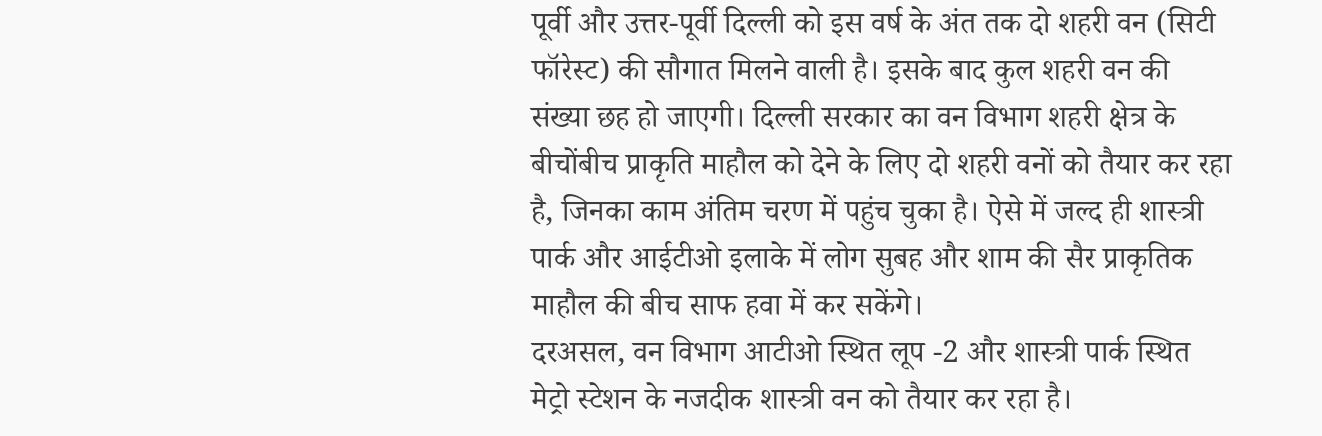पूर्वी और उत्तर-पूर्वी दिल्ली को इस वर्ष के अंत तक दो शहरी वन (सिटी फॉरेस्ट) की सौगात मिलने वाली है। इसके बाद कुल शहरी वन की संख्या छह हो जाएगी। दिल्ली सरकार का वन विभाग शहरी क्षेत्र के बीचोंबीच प्राकृति माहौल को देने के लिए दो शहरी वनों को तैयार कर रहा है, जिनका काम अंतिम चरण में पहुंच चुका है। ऐसे में जल्द ही शास्त्री पार्क और आईटीओ इलाके में लोग सुबह और शाम की सैर प्राकृतिक माहौल की बीच साफ हवा में कर सकेंगे।
दरअसल, वन विभाग आटीओ स्थित लूप -2 और शास्त्री पार्क स्थित मेट्रो स्टेशन के नजदीक शास्त्री वन को तैयार कर रहा है।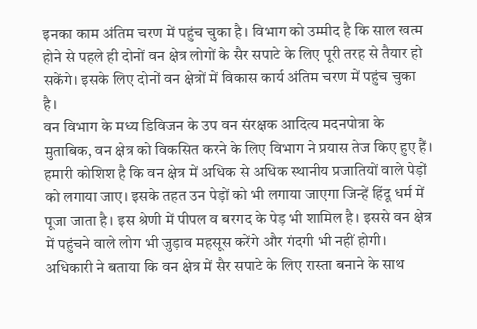इनका काम अंतिम चरण में पहुंच चुका है। विभाग को उम्मीद है कि साल खत्म होने से पहले ही दोनों वन क्षेत्र लोगों के सैर सपाटे के लिए पूरी तरह से तैयार हो सकेंगे। इसके लिए दोनों वन क्षेत्रों में विकास कार्य अंतिम चरण में पहुंच चुका है।
वन विभाग के मध्य डिविजन के उप वन संरक्षक आदित्य मदनपोत्रा के मुताबिक, वन क्षेत्र को विकसित करने के लिए विभाग ने प्रयास तेज किए हुए हैं। हमारी कोशिश है कि वन क्षेत्र में अधिक से अधिक स्थानीय प्रजातियों वाले पेड़ों को लगाया जाए। इसके तहत उन पेड़ों को भी लगाया जाएगा जिन्हें हिंदू धर्म में पूजा जाता है। इस श्रेणी में पीपल व बरगद के पेड़ भी शामिल है। इससे वन क्षेत्र में पहुंचने वाले लोग भी जुड़ाव महसूस करेंगे और गंदगी भी नहीं होगी। अधिकारी ने बताया कि वन क्षेत्र में सैर सपाटे के लिए रास्ता बनाने के साथ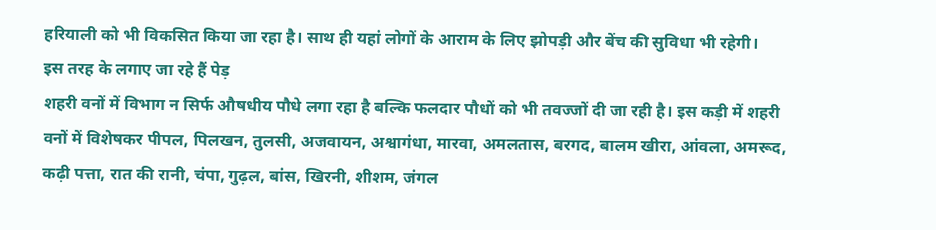हरियाली को भी विकसित किया जा रहा है। साथ ही यहां लोगों के आराम के लिए झोपड़ी और बेंच की सुविधा भी रहेगी।
इस तरह के लगाए जा रहे हैं पेड़
शहरी वनों में विभाग न सिर्फ औषधीय पौधे लगा रहा है बल्कि फलदार पौधों को भी तवज्जों दी जा रही है। इस कड़ी में शहरी वनों में विशेषकर पीपल, पिलखन, तुलसी, अजवायन, अश्वागंधा, मारवा, अमलतास, बरगद, बालम खीरा, आंवला, अमरूद, कढ़ी पत्ता, रात की रानी, चंपा, गुढ़ल, बांस, खिरनी, शीशम, जंगल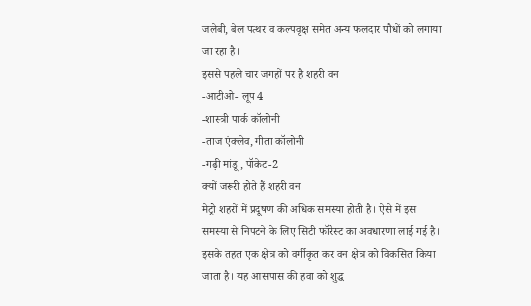जलेबी, बेल पत्थर व कल्पवृक्ष समेत अन्य फलदार पौधों को लगाया जा रहा है।
इससे पहले चार जगहों पर है शहरी वन
-आटीओ- लूप 4
-शास्त्री पार्क कॉलोनी
-ताज एंक्लेव, गीता कॉलोनी
-गढ़ी मांडू, पॉकेट-2
क्यों जरूरी होते हैं शहरी वन
मेट्रो शहरों में प्रदूषण की अधिक समस्या होती है। ऐसे में इस समस्या से निपटने के लिए सिटी फॉरेस्ट का अवधारणा लाई गई है। इसके तहत एक क्षेत्र को वर्गीकृत कर वन क्षेत्र को विकसित किया जाता है। यह आसपास की हवा को शुद्ध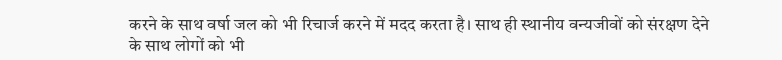करने के साथ वर्षा जल को भी रिचार्ज करने में मदद करता है। साथ ही स्थानीय वन्यजीवों को संरक्षण देने के साथ लोगों को भी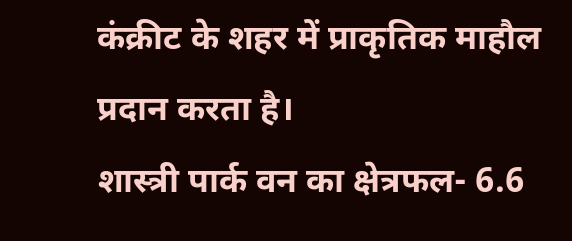कंक्रीट के शहर में प्राकृतिक माहौल प्रदान करता है।
शास्त्री पार्क वन का क्षेत्रफल- 6.6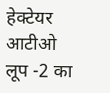हेक्टेयर
आटीओ लूप -2 का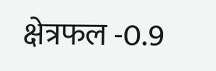क्षेत्रफल -0.9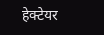हेक्टेयर